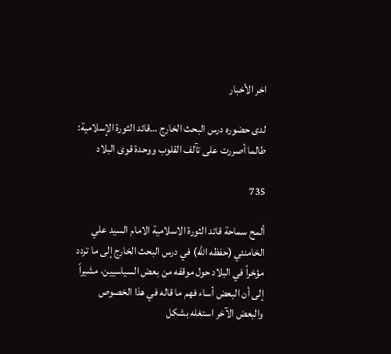اخر الأخبار

لدى حضوره درس البحث الخارج …قائد الثورة الإسلامية: طالما أصررت على تآلف القلوب ووحدة قوى البلاد

735

ألمح سماحة قائد الثورة الاسلامية الامام السيد علي الخامنئي (حفظه الله) في درس البحث الخارج إلى ما تردد مؤخراً في البلاد حول موقفه من بعض السياسيين، مشيراً إلى أن البعض أساء فهم ما قاله في هذا الخصوص والبعض الآخر استغله بشكل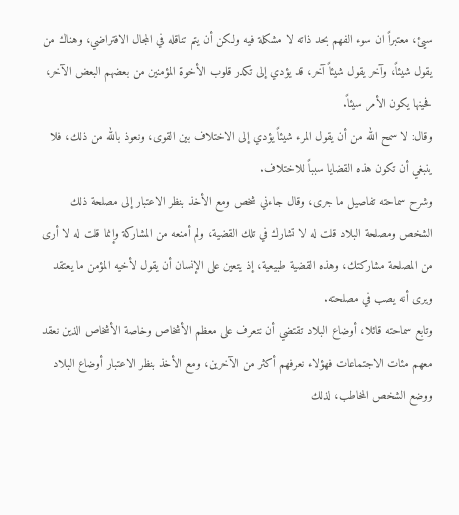سيئ، معتبراً ان سوء الفهم بحد ذاته لا مشكلة فيه ولكن أن يتم تناقله في المجال الافتراضي، وهناك من يقول شيئاً، وآخر يقول شيئاً آخر، قد يؤدي إلى تكدر قلوب الأخوة المؤمنين من بعضهم البعض الآخر، فحينها يكون الأمر سيئاً.
وقال: لا سمح الله من أن يقول المرء شيئاً يؤدي إلى الاختلاف بين القوى، ونعوذ بالله من ذلك، فلا ينبغي أن تكون هذه القضايا سبباً للاختلاف.
وشرح سماحته تفاصيل ما جرى، وقال جاءني شخص ومع الأخذ بنظر الاعتبار إلى مصلحة ذلك الشخص ومصلحة البلاد قلت له لا تشارك في تلك القضية، ولم أمنعه من المشاركة وإنما قلت له لا أرى من المصلحة مشاركتك، وهذه القضية طبيعية، إذ يتعين على الإنسان أن يقول لأخيه المؤمن ما يعتقد ويرى أنه يصب في مصلحته.
وتابع سماحته قائلا، أوضاع البلاد تقتضي أن نتعرف على معظم الأشخاص وخاصة الأشخاص الذين نعقد معهم مئات الاجتماعات فهؤلاء نعرفهم أكثر من الآخرين، ومع الأخذ بنظر الاعتبار أوضاع البلاد ووضع الشخص المخاطب، لذلك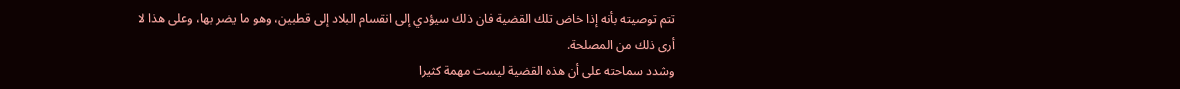تتم توصيته بأنه إذا خاض تلك القضية فان ذلك سيؤدي إلى انقسام البلاد إلى قطبين، وهو ما يضر بها، وعلى هذا لا أرى ذلك من المصلحة.
وشدد سماحته على أن هذه القضية ليست مهمة كثيرا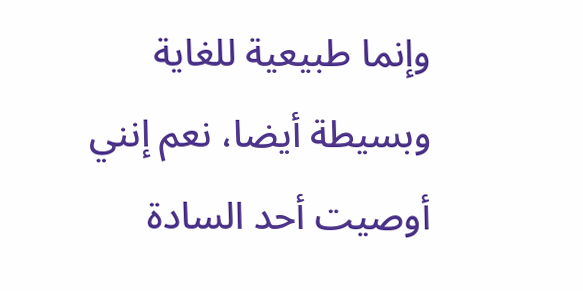وإنما طبيعية للغاية وبسيطة أيضا، نعم إنني أوصيت أحد السادة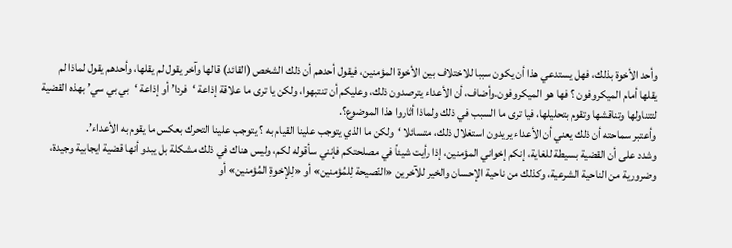وأحد الأخوة بذلك، فهل يستدعي هذا أن يكون سببا للاختلاف بين الأخوة المؤمنين، فيقول أحدهم أن ذلك الشخص (القائد) قالها وآخر يقول لم يقلها، وأحدهم يقول لماذا لم يقلها أمام الميكروفون ؟ فها هو الميكروفون.وأضاف، أن الأعداء يترصدون ذلك، وعليكم أن تنتبهوا، ولكن يا ترى ما علاقة إذاعة ‘فردا’ أو إذاعة ‘بي بي سي’ بهذه القضية لتتناولها وتناقشها وتقوم بتحليلها، فيا ترى ما السبب في ذلك ولماذا أثاروا هذا الموضوع؟.
وأعتبر سماحته أن ذلك يعني أن الأعداء يريدون استغلال ذلك، متسائلا ‘ولكن ما الذي يتوجب علينا القيام به ؟ يتوجب علينا التحرك بعكس ما يقوم به الأعداء’.
وشدد على أن القضية بسيطة للغاية، إنكم إخواني المؤمنين، إذا رأيت شيئاً في مصلحتكم فإنني سأقوله لكم، وليس هناك في ذلك مشكلة بل يبدو أنها قضية ايجابية وجيدة، وضرورية من الناحية الشرعية، وكذلك من ناحية الإحسان والخير للآخرين «النّصيحة لِلمُؤمنين» أو «لِلإخوةِ المُؤمنين» أو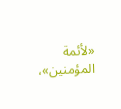«لأئمة المؤمنين»،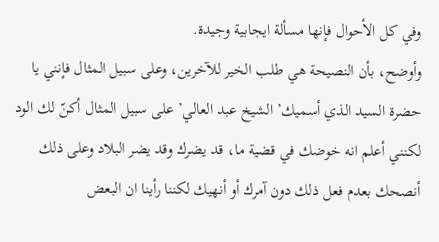وفي كل الأحوال فإنها مسألة ايجابية وجيدة.
وأوضح، بأن النصيحة هي طلب الخير للآخرين، وعلى سبيل المثال فإنني يا حضرة السيد الذي أسميك’ الشيخ عبد العالي’ على سبيل المثال أكنّ لك الود لكنني أعلم انه خوضك في قضية ما، قد يضرك وقد يضر البلاد وعلى ذلك أنصحك بعدم فعل ذلك دون آمرك أو أنهيك لكننا رأينا ان البعض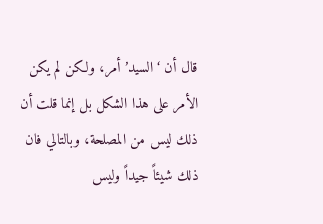قال أن ‘السيد’ أمر، ولكن لم يكن الأمر على هذا الشكل بل إنما قلت أن ذلك ليس من المصلحة، وبالتالي فان ذلك شيئاً جيداً وليس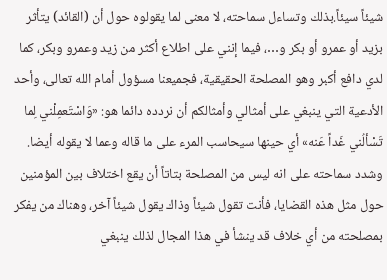شيئاً سيئاً.بذلك وتساءل سماحته، لا معنى لما يقولوه حول أن (القائد) يتأثر بزيد أو عمرو أو بكر و…، فيما إنني على اطلاع أكثر من زيد وعمرو وبكر، كما لدي دافع أكبر وهو المصلحة الحقيقية، فجميعنا مسؤول أمام الله تعالى، وأحد الأدعية التي ينبغي على أمثالي وأمثالكم أن نردده دائما هو: «وَاسْتَعمِلْني لِما تَسْألُني غَداً عَنه» أي حينها سيحاسب المرء على ما قاله وعما لا يقوله أيضا.
وشدد سماحته على انه ليس من المصلحة بتاتاً أن يقع اختلاف بين المؤمنين حول مثل هذه القضايا، فأنت تقول شيئاً وذاك يقول شيئاً آخر، وهناك من يفكر بمصلحته من أي خلاف قد ينشأ في هذا المجال لذلك ينبغي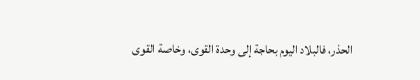الحذر، فالبلاد اليوم بحاجة إلى وحدة القوى، وخاصة القوى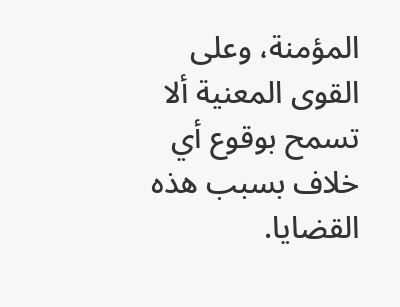المؤمنة، وعلى القوى المعنية ألا تسمح بوقوع أي خلاف بسبب هذه القضايا.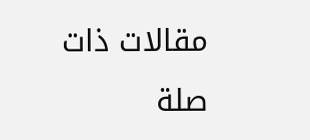مقالات ذات صلة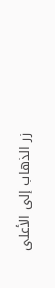زر الذهاب إلى الأعلى